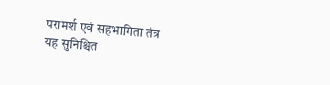परामर्श एवं सहभागिता तंत्र
यह सुनिश्चित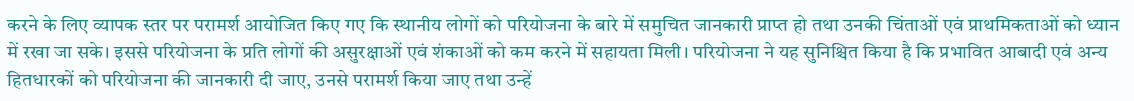करने के लिए व्यापक स्तर पर परामर्श आयोजित किए गए कि स्थानीय लोगों को परियोजना के बारे में समुचित जानकारी प्राप्त हो तथा उनकी चिंताओं एवं प्राथमिकताओं को ध्यान में रखा जा सके। इससे परियोजना के प्रति लोगों की असुरक्षाओं एवं शंकाओं को कम करने में सहायता मिली। परियोजना ने यह सुनिश्चित किया है कि प्रभावित आबादी एवं अन्य हितधारकों को परियोजना की जानकारी दी जाए, उनसे परामर्श किया जाए तथा उन्हें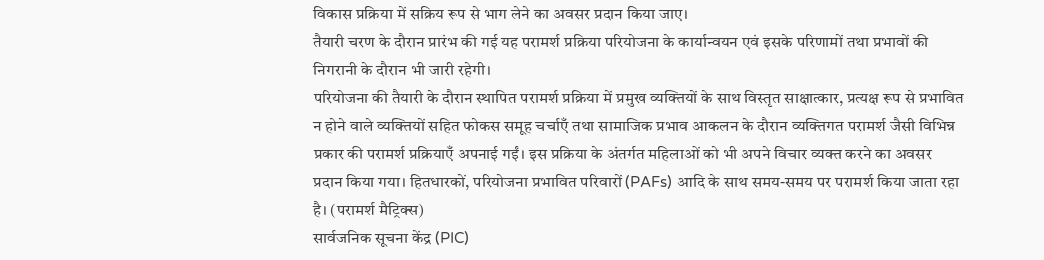विकास प्रक्रिया में सक्रिय रूप से भाग लेने का अवसर प्रदान किया जाए।
तैयारी चरण के दौरान प्रारंभ की गई यह परामर्श प्रक्रिया परियोजना के कार्यान्वयन एवं इसके परिणामों तथा प्रभावों की निगरानी के दौरान भी जारी रहेगी।
परियोजना की तैयारी के दौरान स्थापित परामर्श प्रक्रिया में प्रमुख व्यक्तियों के साथ विस्तृत साक्षात्कार, प्रत्यक्ष रूप से प्रभावित न होने वाले व्यक्तियों सहित फोकस समूह चर्चाएँ तथा सामाजिक प्रभाव आकलन के दौरान व्यक्तिगत परामर्श जैसी विभिन्न प्रकार की परामर्श प्रक्रियाएँ अपनाई गईं। इस प्रक्रिया के अंतर्गत महिलाओं को भी अपने विचार व्यक्त करने का अवसर प्रदान किया गया। हितधारकों, परियोजना प्रभावित परिवारों (PAFs) आदि के साथ समय-समय पर परामर्श किया जाता रहा है। (परामर्श मैट्रिक्स)
सार्वजनिक सूचना केंद्र (PIC)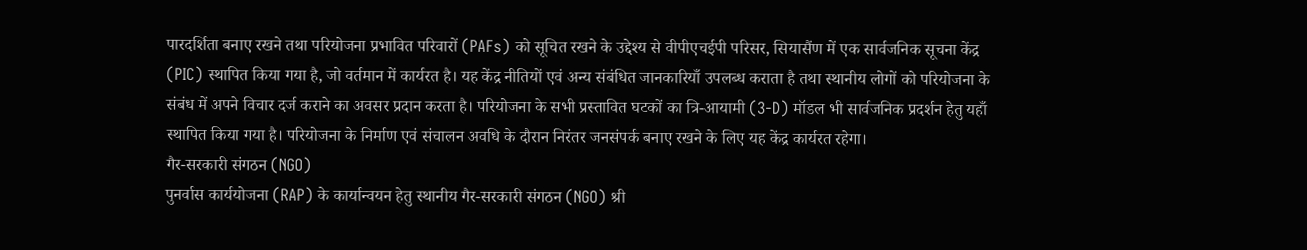पारदर्शिता बनाए रखने तथा परियोजना प्रभावित परिवारों (PAFs) को सूचित रखने के उद्देश्य से वीपीएचईपी परिसर, सियासैंण में एक सार्वजनिक सूचना केंद्र (PIC) स्थापित किया गया है, जो वर्तमान में कार्यरत है। यह केंद्र नीतियों एवं अन्य संबंधित जानकारियाँ उपलब्ध कराता है तथा स्थानीय लोगों को परियोजना के संबंध में अपने विचार दर्ज कराने का अवसर प्रदान करता है। परियोजना के सभी प्रस्तावित घटकों का त्रि-आयामी (3-D) मॉडल भी सार्वजनिक प्रदर्शन हेतु यहाँ स्थापित किया गया है। परियोजना के निर्माण एवं संचालन अवधि के दौरान निरंतर जनसंपर्क बनाए रखने के लिए यह केंद्र कार्यरत रहेगा।
गैर-सरकारी संगठन (NGO)
पुनर्वास कार्ययोजना (RAP) के कार्यान्वयन हेतु स्थानीय गैर-सरकारी संगठन (NGO) श्री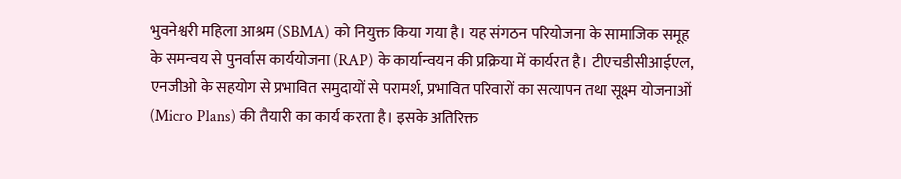भुवनेश्वरी महिला आश्रम (SBMA) को नियुक्त किया गया है। यह संगठन परियोजना के सामाजिक समूह के समन्वय से पुनर्वास कार्ययोजना (RAP) के कार्यान्वयन की प्रक्रिया में कार्यरत है। टीएचडीसीआईएल, एनजीओ के सहयोग से प्रभावित समुदायों से परामर्श, प्रभावित परिवारों का सत्यापन तथा सूक्ष्म योजनाओं (Micro Plans) की तैयारी का कार्य करता है। इसके अतिरिक्त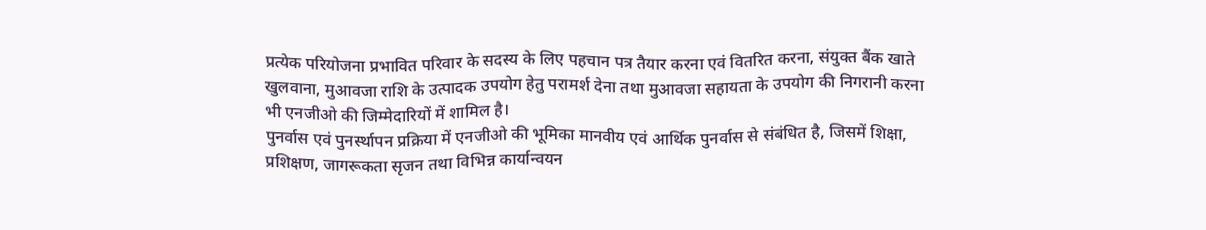प्रत्येक परियोजना प्रभावित परिवार के सदस्य के लिए पहचान पत्र तैयार करना एवं वितरित करना, संयुक्त बैंक खाते खुलवाना, मुआवजा राशि के उत्पादक उपयोग हेतु परामर्श देना तथा मुआवजा सहायता के उपयोग की निगरानी करना भी एनजीओ की जिम्मेदारियों में शामिल है।
पुनर्वास एवं पुनर्स्थापन प्रक्रिया में एनजीओ की भूमिका मानवीय एवं आर्थिक पुनर्वास से संबंधित है, जिसमें शिक्षा, प्रशिक्षण, जागरूकता सृजन तथा विभिन्न कार्यान्वयन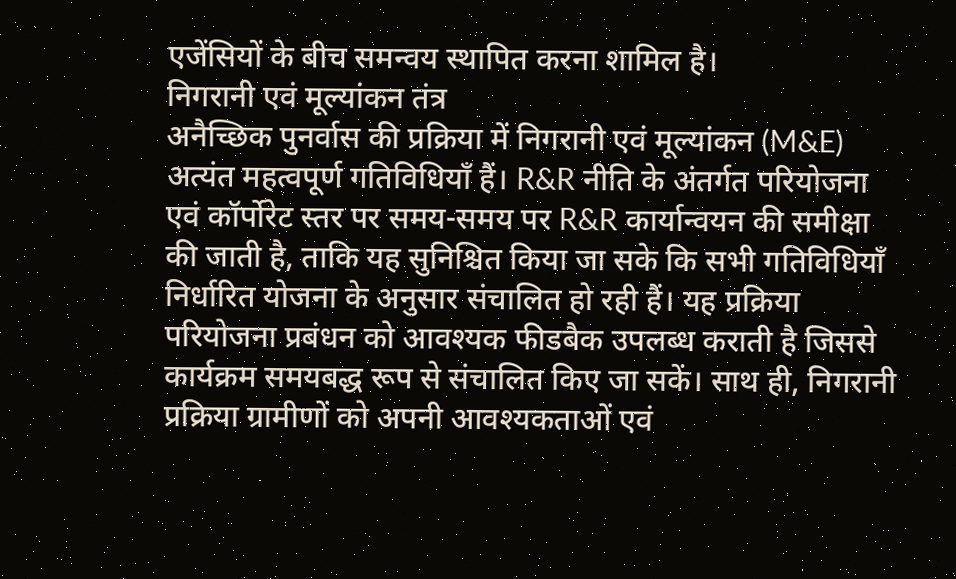एजेंसियों के बीच समन्वय स्थापित करना शामिल है।
निगरानी एवं मूल्यांकन तंत्र
अनैच्छिक पुनर्वास की प्रक्रिया में निगरानी एवं मूल्यांकन (M&E) अत्यंत महत्वपूर्ण गतिविधियाँ हैं। R&R नीति के अंतर्गत परियोजना एवं कॉर्पोरेट स्तर पर समय-समय पर R&R कार्यान्वयन की समीक्षा की जाती है, ताकि यह सुनिश्चित किया जा सके कि सभी गतिविधियाँ निर्धारित योजना के अनुसार संचालित हो रही हैं। यह प्रक्रिया परियोजना प्रबंधन को आवश्यक फीडबैक उपलब्ध कराती है जिससे कार्यक्रम समयबद्ध रूप से संचालित किए जा सकें। साथ ही, निगरानी प्रक्रिया ग्रामीणों को अपनी आवश्यकताओं एवं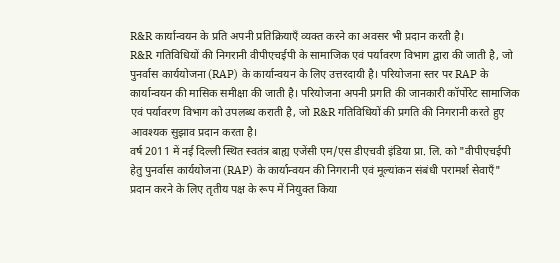R&R कार्यान्वयन के प्रति अपनी प्रतिक्रियाएँ व्यक्त करने का अवसर भी प्रदान करती है।
R&R गतिविधियों की निगरानी वीपीएचईपी के सामाजिक एवं पर्यावरण विभाग द्वारा की जाती है, जो पुनर्वास कार्ययोजना (RAP) के कार्यान्वयन के लिए उत्तरदायी है। परियोजना स्तर पर RAP के कार्यान्वयन की मासिक समीक्षा की जाती है। परियोजना अपनी प्रगति की जानकारी कॉर्पोरेट सामाजिक एवं पर्यावरण विभाग को उपलब्ध कराती है, जो R&R गतिविधियों की प्रगति की निगरानी करते हुए आवश्यक सुझाव प्रदान करता है।
वर्ष 2011 में नई दिल्ली स्थित स्वतंत्र बाह्य एजेंसी एम/एस डीएचवी इंडिया प्रा. लि. को "वीपीएचईपी हेतु पुनर्वास कार्ययोजना (RAP) के कार्यान्वयन की निगरानी एवं मूल्यांकन संबंधी परामर्श सेवाएँ" प्रदान करने के लिए तृतीय पक्ष के रूप में नियुक्त किया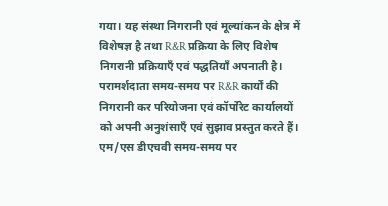गया। यह संस्था निगरानी एवं मूल्यांकन के क्षेत्र में विशेषज्ञ है तथा R&R प्रक्रिया के लिए विशेष निगरानी प्रक्रियाएँ एवं पद्धतियाँ अपनाती है। परामर्शदाता समय-समय पर R&R कार्यों की निगरानी कर परियोजना एवं कॉर्पोरेट कार्यालयों को अपनी अनुशंसाएँ एवं सुझाव प्रस्तुत करते हैं। एम/एस डीएचवी समय-समय पर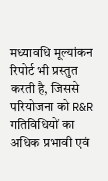मध्यावधि मूल्यांकन रिपोर्ट भी प्रस्तुत करती है, जिससे परियोजना को R&R गतिविधियों का अधिक प्रभावी एवं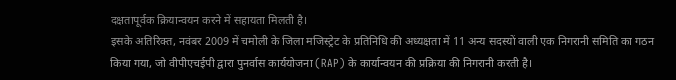दक्षतापूर्वक क्रियान्वयन करने में सहायता मिलती है।
इसके अतिरिक्त, नवंबर 2009 में चमोली के जिला मजिस्ट्रेट के प्रतिनिधि की अध्यक्षता में 11 अन्य सदस्यों वाली एक निगरानी समिति का गठन किया गया, जो वीपीएचईपी द्वारा पुनर्वास कार्ययोजना (RAP) के कार्यान्वयन की प्रक्रिया की निगरानी करती है।